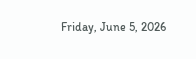Friday, June 5, 2026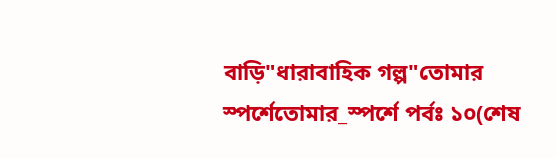বাড়ি"ধারাবাহিক গল্প"তোমার স্পর্শেতোমার_স্পর্শে পর্বঃ ১০(শেষ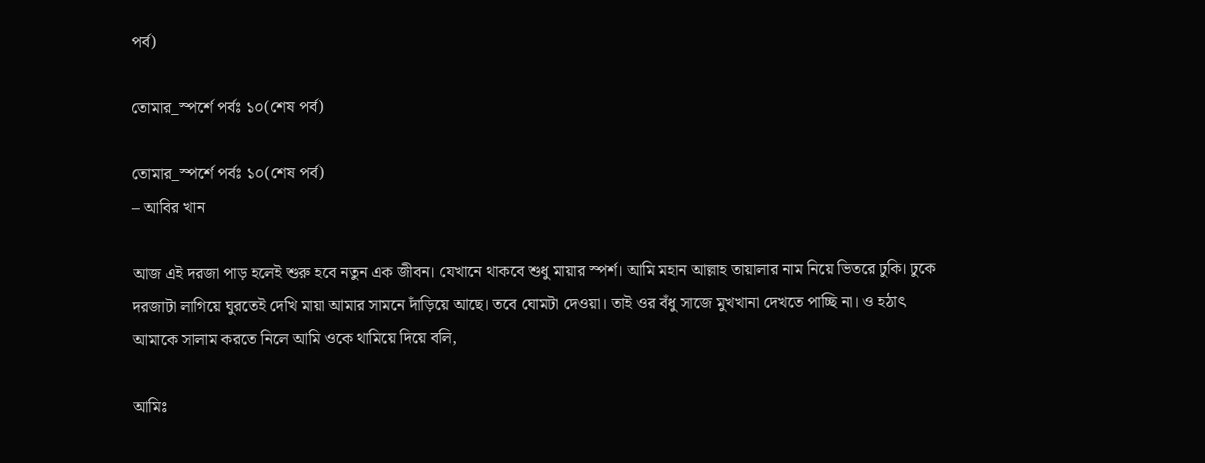পর্ব)

তোমার_স্পর্শে পর্বঃ ১০(শেষ পর্ব)

তোমার_স্পর্শে পর্বঃ ১০(শেষ পর্ব)
– আবির খান

আজ এই দরজা পাড় হলেই শুরু হবে নতুন এক জীবন। যেখানে থাকবে শুধু মায়ার স্পর্শ। আমি মহান আল্লাহ তায়ালার নাম নিয়ে ভিতরে ঢুকি। ঢুকে দরজাটা লাগিয়ে ঘুরতেই দেখি মায়া আমার সামনে দাঁড়িয়ে আছে। তবে ঘোমটা দেওয়া। তাই ওর বঁধু সাজে মুখখানা দেখতে পাচ্ছি না। ও হঠাৎ আমাকে সালাম করতে নিলে আমি ওকে থামিয়ে দিয়ে বলি,

আমিঃ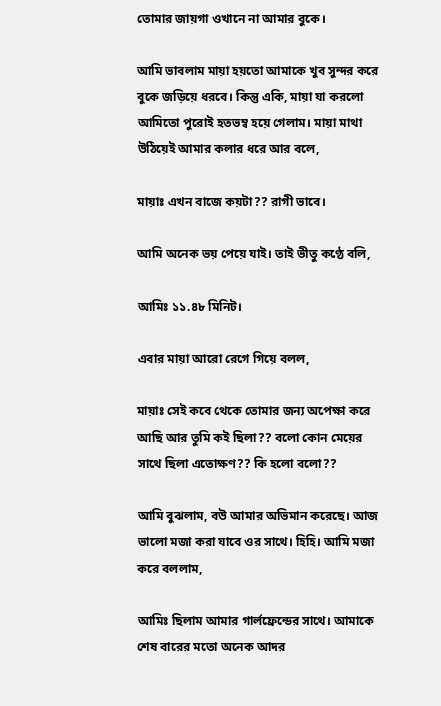তোমার জায়গা ওখানে না আমার বুকে।

আমি ভাবলাম মায়া হয়তো আমাকে খুব সুন্দর করে বুকে জড়িয়ে ধরবে। কিন্তু একি, মায়া যা করলো আমিতো পুরোই হতভম্ব হয়ে গেলাম। মায়া মাথা উঠিয়েই আমার কলার ধরে আর বলে,

মায়াঃ এখন বাজে কয়টা?? রাগী ভাবে।

আমি অনেক ভয় পেয়ে যাই। তাই ভীতু কণ্ঠে বলি,

আমিঃ ১১.৪৮ মিনিট।

এবার মায়া আরো রেগে গিয়ে বলল,

মায়াঃ সেই কবে থেকে তোমার জন্য অপেক্ষা করে আছি আর তুমি কই ছিলা?? বলো কোন মেয়ের সাথে ছিলা এতোক্ষণ?? কি হলো বলো??

আমি বুঝলাম, বউ আমার অভিমান করেছে। আজ ভালো মজা করা যাবে ওর সাথে। হিহি। আমি মজা করে বললাম,

আমিঃ ছিলাম আমার গার্লফ্রেন্ডের সাথে। আমাকে শেষ বারের মতো অনেক আদর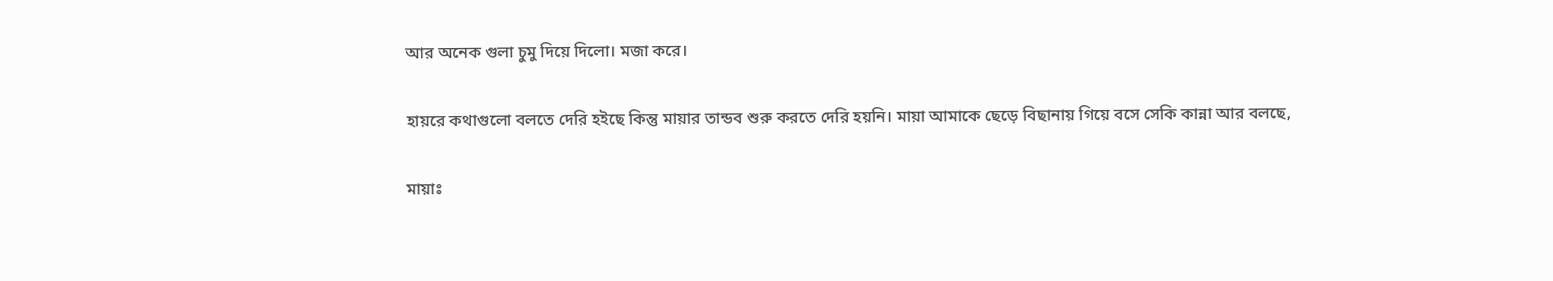আর অনেক গুলা চুমু দিয়ে দিলো। মজা করে।

হায়রে কথাগুলো বলতে দেরি হইছে কিন্তু মায়ার তান্ডব শুরু করতে দেরি হয়নি। মায়া আমাকে ছেড়ে বিছানায় গিয়ে বসে সেকি কান্না আর বলছে,

মায়াঃ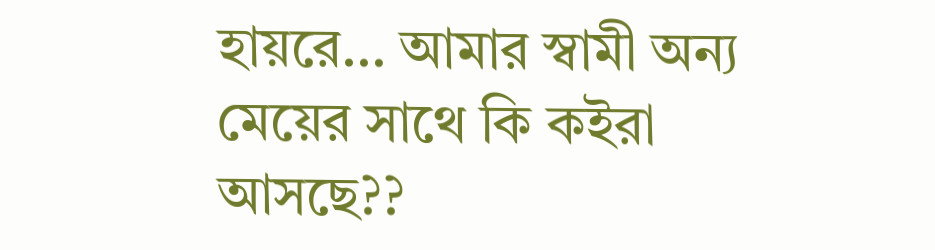হায়রে… আমার স্বামী অন্য মেয়ের সাথে কি কইরা আসছে??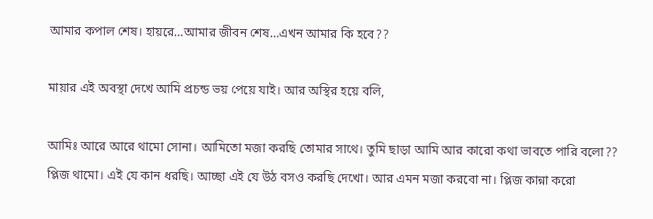আমার কপাল শেষ। হায়রে…আমার জীবন শেষ…এখন আমার কি হবে??

মায়ার এই অবস্থা দেখে আমি প্রচন্ড ভয় পেয়ে যাই। আর অস্থির হয়ে বলি,

আমিঃ আরে আরে থামো সোনা। আমিতো মজা করছি তোমার সাথে। তুমি ছাড়া আমি আর কারো কথা ভাবতে পারি বলো?? প্লিজ থামো। এই যে কান ধরছি। আচ্ছা এই যে উঠ বসও করছি দেখো। আর এমন মজা করবো না। প্লিজ কান্না করো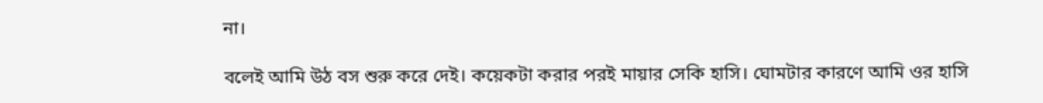না।

বলেই আমি উঠ বস শুরু করে দেই। কয়েকটা করার পরই মায়ার সেকি হাসি। ঘোমটার কারণে আমি ওর হাসি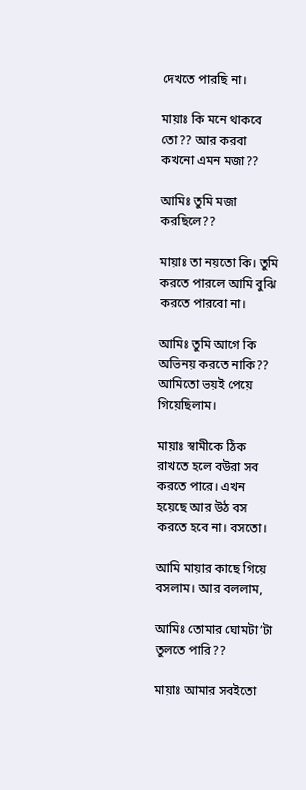দেখতে পারছি না।

মায়াঃ কি মনে থাকবে তো?? আর করবা কখনো এমন মজা??

আমিঃ তুমি মজা করছিলে??

মায়াঃ তা নয়তো কি। তুমি করতে পারলে আমি বুঝি করতে পারবো না।

আমিঃ তুমি আগে কি অভিনয় করতে নাকি?? আমিতো ভয়ই পেয়ে গিয়েছিলাম।

মায়াঃ স্বামীকে ঠিক রাখতে হলে বউরা সব করতে পারে। এখন হয়েছে আর উঠ বস করতে হবে না। বসতো।

আমি মায়ার কাছে গিয়ে বসলাম। আর বললাম,

আমিঃ তোমার ঘোমটা’টা তুলতে পারি??

মায়াঃ আমার সবইতো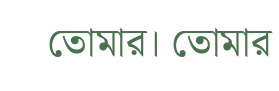তোমার। তোমার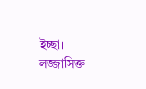ইচ্ছা। লজ্জাসিক্ত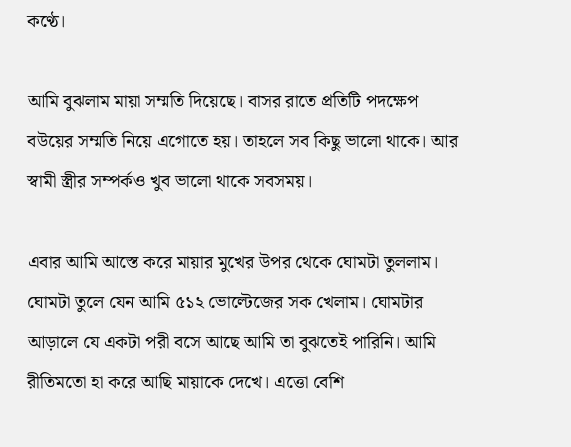কণ্ঠে।

আমি বুঝলাম মায়া সম্মতি দিয়েছে। বাসর রাতে প্রতিটি পদক্ষেপ বউয়ের সম্মতি নিয়ে এগোতে হয়। তাহলে সব কিছু ভালো থাকে। আর স্বামী স্ত্রীর সম্পর্কও খুব ভালো থাকে সবসময়।

এবার আমি আস্তে করে মায়ার মুখের উপর থেকে ঘোমটা তুললাম। ঘোমটা তুলে যেন আমি ৫১২ ভোল্টেজের সক খেলাম। ঘোমটার আড়ালে যে একটা পরী বসে আছে আমি তা বুঝতেই পারিনি। আমি রীতিমতো হা করে আছি মায়াকে দেখে। এত্তো বেশি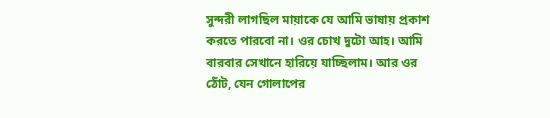সুন্দরী লাগছিল মায়াকে যে আমি ভাষায় প্রকাশ করতে পারবো না। ওর চোখ দুটো আহ। আমি বারবার সেখানে হারিয়ে যাচ্ছিলাম। আর ওর ঠোঁট, যেন গোলাপের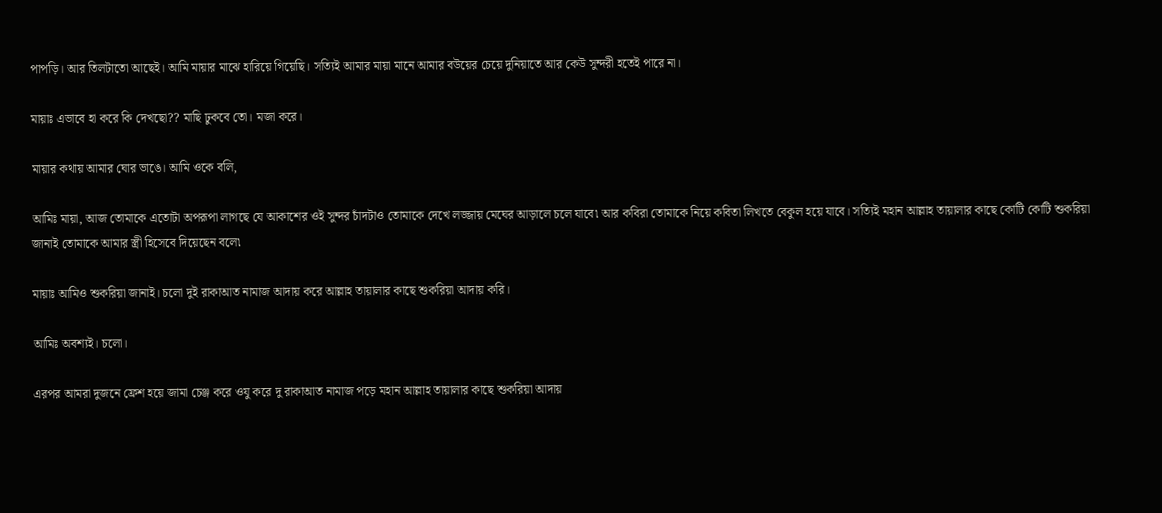পাপড়ি। আর তিলটাতো আছেই। আমি মায়ার মাঝে হারিয়ে গিয়েছি। সত্যিই আমার মায়া মানে আমার বউয়ের চেয়ে দুনিয়াতে আর কেউ সুন্দরী হতেই পারে না।

মায়াঃ এভাবে হা করে কি দেখছো?? মাছি ঢুকবে তো। মজা করে।

মায়ার কথায় আমার ঘোর ভাঙে। আমি ওকে বলি,

আমিঃ মায়া, আজ তোমাকে এতোটা অপরূপা লাগছে যে আকাশের ওই সুন্দর চাঁদটাও তোমাকে দেখে লজ্জায় মেঘের আড়ালে চলে যাবে৷ আর কবিরা তোমাকে নিয়ে কবিতা লিখতে বেকুল হয়ে যাবে। সত্যিই মহান আল্লাহ তায়ালার কাছে কোটি কোটি শুকরিয়া জানাই তোমাকে আমার স্ত্রী হিসেবে দিয়েছেন বলে৷

মায়াঃ আমিও শুকরিয়া জানাই। চলো দুই রাকাআত নামাজ আদায় করে আল্লাহ তায়ালার কাছে শুকরিয়া আদায় করি।

আমিঃ অবশ্যই। চলো।

এরপর আমরা দুজনে ফ্রেশ হয়ে জামা চেঞ্জ করে ওযু করে দু রাকাআত নামাজ পড়ে মহান আল্লাহ তায়ালার কাছে শুকরিয়া আদায়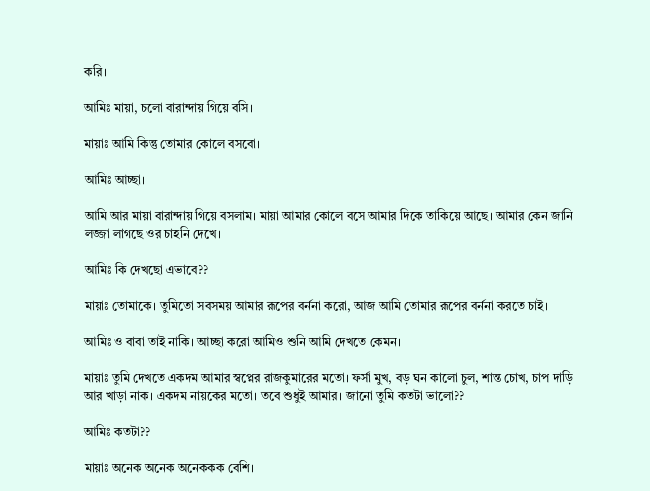করি।

আমিঃ মায়া, চলো বারান্দায় গিয়ে বসি।

মায়াঃ আমি কিন্তু তোমার কোলে বসবো।

আমিঃ আচ্ছা।

আমি আর মায়া বারান্দায় গিয়ে বসলাম। মায়া আমার কোলে বসে আমার দিকে তাকিয়ে আছে। আমার কেন জানি লজ্জা লাগছে ওর চাহনি দেখে।

আমিঃ কি দেখছো এভাবে??

মায়াঃ তোমাকে। তুমিতো সবসময় আমার রূপের বর্ননা করো, আজ আমি তোমার রূপের বর্ননা করতে চাই।

আমিঃ ও বাবা তাই নাকি। আচ্ছা করো আমিও শুনি আমি দেখতে কেমন।

মায়াঃ তুমি দেখতে একদম আমার স্বপ্নের রাজকুমারের মতো। ফর্সা মুখ, বড় ঘন কালো চুল, শান্ত চোখ, চাপ দাড়ি আর খাড়া নাক। একদম নায়কের মতো। তবে শুধুই আমার। জানো তুমি কতটা ভালো??

আমিঃ কতটা??

মায়াঃ অনেক অনেক অনেককক বেশি।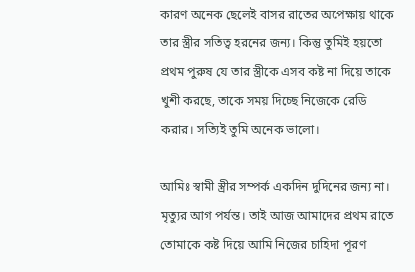কারণ অনেক ছেলেই বাসর রাতের অপেক্ষায় থাকে তার স্ত্রীর সতিত্ব হরনের জন্য। কিন্তু তুমিই হয়তো প্রথম পুরুষ যে তার স্ত্রীকে এসব কষ্ট না দিয়ে তাকে খুশী করছে, তাকে সময় দিচ্ছে নিজেকে রেডি করার। সত্যিই তুমি অনেক ভালো।

আমিঃ স্বামী স্ত্রীর সম্পর্ক একদিন দুদিনের জন্য না। মৃত্যুর আগ পর্যন্ত। তাই আজ আমাদের প্রথম রাতে তোমাকে কষ্ট দিয়ে আমি নিজের চাহিদা পূরণ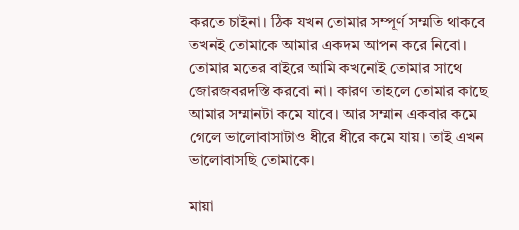করতে চাইনা। ঠিক যখন তোমার সম্পূর্ণ সম্মতি থাকবে তখনই তোমাকে আমার একদম আপন করে নিবো। তোমার মতের বাইরে আমি কখনোই তোমার সাথে জোরজবরদস্তি করবো না। কারণ তাহলে তোমার কাছে আমার সম্মানটা কমে যাবে। আর সম্মান একবার কমে গেলে ভালোবাসাটাও ধীরে ধীরে কমে যায়। তাই এখন ভালোবাসছি তোমাকে।

মায়া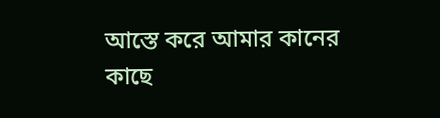আস্তে করে আমার কানের কাছে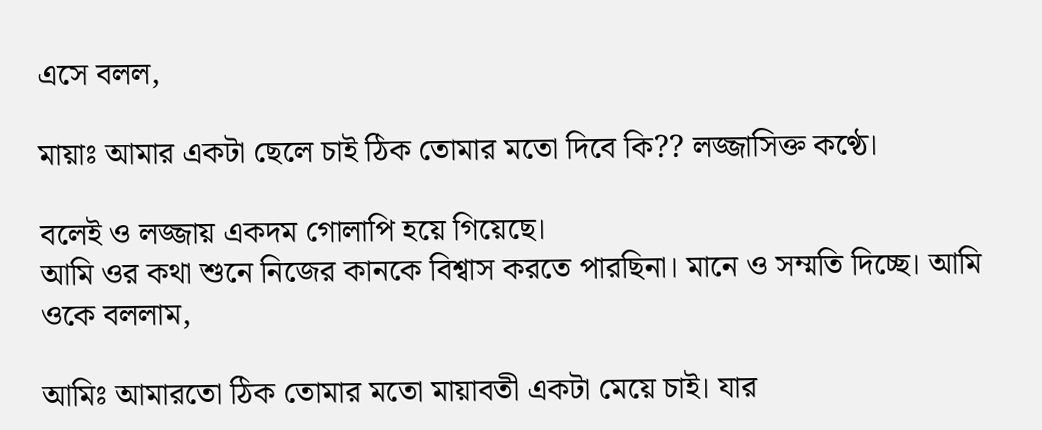এসে বলল,

মায়াঃ আমার একটা ছেলে চাই ঠিক তোমার মতো দিবে কি?? লজ্জাসিক্ত কণ্ঠে।

বলেই ও লজ্জায় একদম গোলাপি হয়ে গিয়েছে।
আমি ওর কথা শুনে নিজের কানকে বিশ্বাস করতে পারছিনা। মানে ও সম্মতি দিচ্ছে। আমি ওকে বললাম,

আমিঃ আমারতো ঠিক তোমার মতো মায়াবতী একটা মেয়ে চাই। যার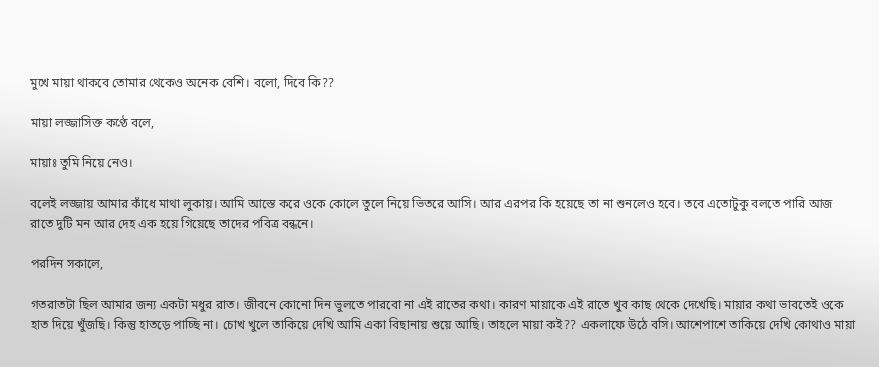মুখে মায়া থাকবে তোমার থেকেও অনেক বেশি। বলো, দিবে কি??

মায়া লজ্জাসিক্ত কণ্ঠে বলে,

মায়াঃ তুমি নিয়ে নেও।

বলেই লজ্জায় আমার কাঁধে মাথা লুকায়। আমি আস্তে করে ওকে কোলে তুলে নিয়ে ভিতরে আসি। আর এরপর কি হয়েছে তা না শুনলেও হবে। তবে এতোটুকু বলতে পারি আজ রাতে দুটি মন আর দেহ এক হয়ে গিয়েছে তাদের পবিত্র বন্ধনে।

পরদিন সকালে,

গতরাতটা ছিল আমার জন্য একটা মধুর রাত। জীবনে কোনো দিন ভুলতে পারবো না এই রাতের কথা। কারণ মায়াকে এই রাতে খুব কাছ থেকে দেখেছি। মায়ার কথা ভাবতেই ওকে হাত দিয়ে খুঁজছি। কিন্তু হাতড়ে পাচ্ছি না। চোখ খুলে তাকিয়ে দেখি আমি একা বিছানায় শুয়ে আছি। তাহলে মায়া কই?? একলাফে উঠে বসি। আশেপাশে তাকিয়ে দেখি কোথাও মায়া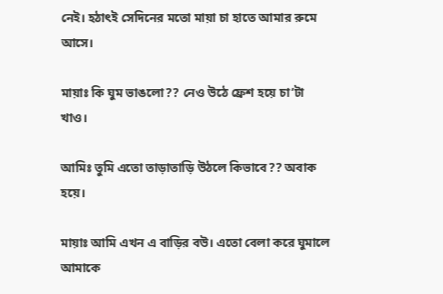নেই। হঠাৎই সেদিনের মতো মায়া চা হাতে আমার রুমে আসে।

মায়াঃ কি ঘুম ভাঙলো?? নেও উঠে ফ্রেশ হয়ে চা’টা খাও।

আমিঃ তুমি এতো তাড়াতাড়ি উঠলে কিভাবে?? অবাক হয়ে।

মায়াঃ আমি এখন এ বাড়ির বউ। এতো বেলা করে ঘুমালে আমাকে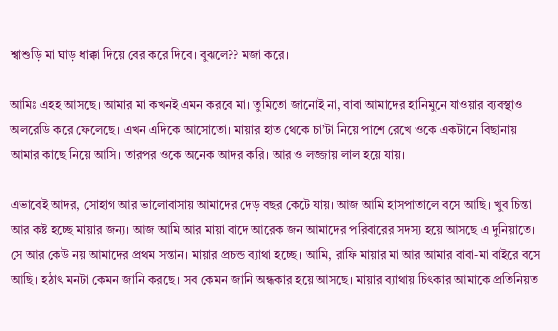শ্বাশুড়ি মা ঘাড় ধাক্কা দিয়ে বের করে দিবে। বুঝলে?? মজা করে।

আমিঃ এহহ আসছে। আমার মা কখনই এমন করবে মা। তুমিতো জানোই না, বাবা আমাদের হানিমুনে যাওয়ার ব্যবস্থাও অলরেডি করে ফেলেছে। এখন এদিকে আসোতো। মায়ার হাত থেকে চা’টা নিয়ে পাশে রেখে ওকে একটানে বিছানায় আমার কাছে নিয়ে আসি। তারপর ওকে অনেক আদর করি। আর ও লজ্জায় লাল হয়ে যায়।

এভাবেই আদর, সোহাগ আর ভালোবাসায় আমাদের দেড় বছর কেটে যায়। আজ আমি হাসপাতালে বসে আছি। খুব চিন্তা আর কষ্ট হচ্ছে মায়ার জন্য। আজ আমি আর মায়া বাদে আরেক জন আমাদের পরিবারের সদস্য হয়ে আসছে এ দুনিয়াতে। সে আর কেউ নয় আমাদের প্রথম সন্তান। মায়ার প্রচন্ড ব্যাথা হচ্ছে। আমি, রাফি মায়ার মা আর আমার বাবা-মা বাইরে বসে আছি। হঠাৎ মনটা কেমন জানি করছে। সব কেমন জানি অন্ধকার হয়ে আসছে। মায়ার ব্যাথায় চিৎকার আমাকে প্রতিনিয়ত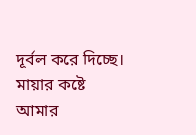দূর্বল করে দিচ্ছে। মায়ার কষ্টে আমার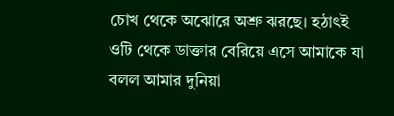চোখ থেকে অঝোরে অশ্রু ঝরছে। হঠাৎই ওটি থেকে ডাক্তার বেরিয়ে এসে আমাকে যা বলল আমার দুনিয়া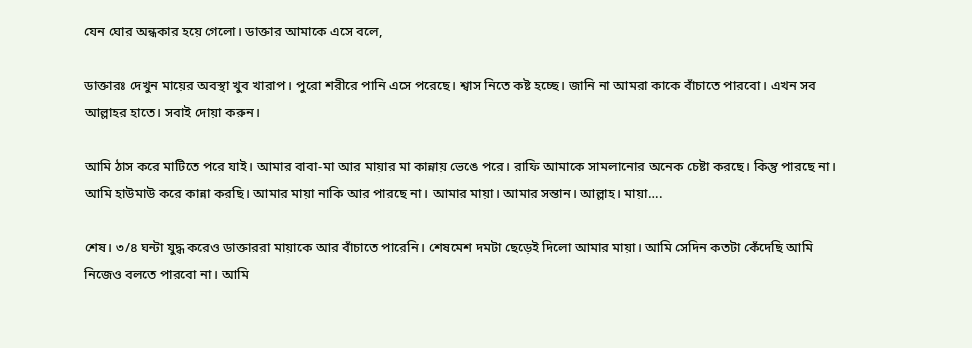যেন ঘোর অন্ধকার হয়ে গেলো। ডাক্তার আমাকে এসে বলে,

ডাক্তারঃ দেখুন মায়ের অবস্থা খুব খারাপ। পুরো শরীরে পানি এসে পরেছে। শ্বাস নিতে কষ্ট হচ্ছে। জানি না আমরা কাকে বাঁচাতে পারবো। এখন সব আল্লাহর হাতে। সবাই দোয়া করুন।

আমি ঠাস করে মাটিতে পরে যাই। আমার বাবা-মা আর মায়ার মা কান্নায় ভেঙে পরে। রাফি আমাকে সামলানোর অনেক চেষ্টা করছে। কিন্তু পারছে না। আমি হাউমাউ করে কান্না করছি। আমার মায়া নাকি আর পারছে না। আমার মায়া। আমার সন্তান। আল্লাহ। মায়া….

শেষ। ৩/৪ ঘন্টা যুদ্ধ করেও ডাক্তাররা মায়াকে আর বাঁচাতে পারেনি। শেষমেশ দমটা ছেড়েই দিলো আমার মায়া। আমি সেদিন কতটা কেঁদেছি আমি নিজেও বলতে পারবো না। আমি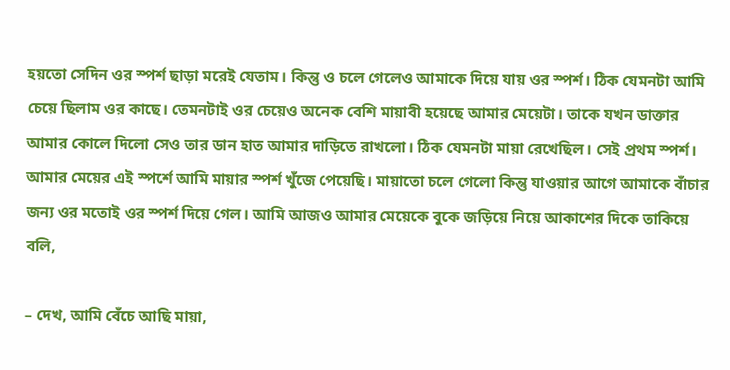হয়তো সেদিন ওর স্পর্শ ছাড়া মরেই যেতাম। কিন্তু ও চলে গেলেও আমাকে দিয়ে যায় ওর স্পর্শ। ঠিক যেমনটা আমি চেয়ে ছিলাম ওর কাছে। তেমনটাই ওর চেয়েও অনেক বেশি মায়াবী হয়েছে আমার মেয়েটা। তাকে যখন ডাক্তার আমার কোলে দিলো সেও তার ডান হাত আমার দাড়িতে রাখলো। ঠিক যেমনটা মায়া রেখেছিল। সেই প্রথম স্পর্শ। আমার মেয়ের এই স্পর্শে আমি মায়ার স্পর্শ খুঁজে পেয়েছি। মায়াতো চলে গেলো কিন্তু যাওয়ার আগে আমাকে বাঁচার জন্য ওর মতোই ওর স্পর্শ দিয়ে গেল। আমি আজও আমার মেয়েকে বুকে জড়িয়ে নিয়ে আকাশের দিকে তাকিয়ে বলি,

– দেখ, আমি বেঁচে আছি মায়া,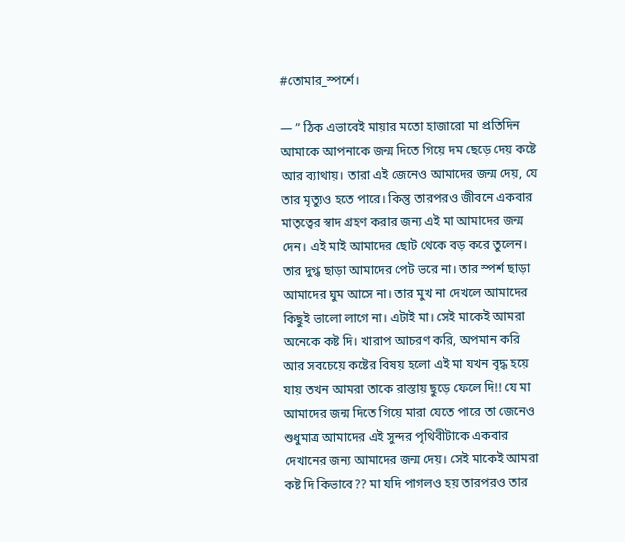#তোমার_স্পর্শে।

— ” ঠিক এভাবেই মায়ার মতো হাজারো মা প্রতিদিন আমাকে আপনাকে জন্ম দিতে গিয়ে দম ছেড়ে দেয় কষ্টে আর ব্যাথায়। তারা এই জেনেও আমাদের জন্ম দেয়, যে তার মৃত্যুও হতে পারে। কিন্তু তারপরও জীবনে একবার মাতৃত্বের স্বাদ গ্রহণ করার জন্য এই মা আমাদের জন্ম দেন। এই মাই আমাদের ছোট থেকে বড় করে তুলেন। তার দুগ্ধ ছাড়া আমাদের পেট ভরে না। তার স্পর্শ ছাড়া আমাদের ঘুম আসে না। তার মুখ না দেখলে আমাদের কিছুই ভালো লাগে না। এটাই মা। সেই মাকেই আমরা অনেকে কষ্ট দি। খারাপ আচরণ করি, অপমান করি আর সবচেয়ে কষ্টের বিষয় হলো এই মা যখন বৃদ্ধ হয়ে যায় তখন আমরা তাকে রাস্তায় ছুড়ে ফেলে দি!! যে মা আমাদের জন্ম দিতে গিয়ে মারা যেতে পারে তা জেনেও শুধুমাত্র আমাদের এই সুন্দর পৃথিবীটাকে একবার দেখানের জন্য আমাদের জন্ম দেয়। সেই মাকেই আমরা কষ্ট দি কিভাবে?? মা যদি পাগলও হয় তারপরও তার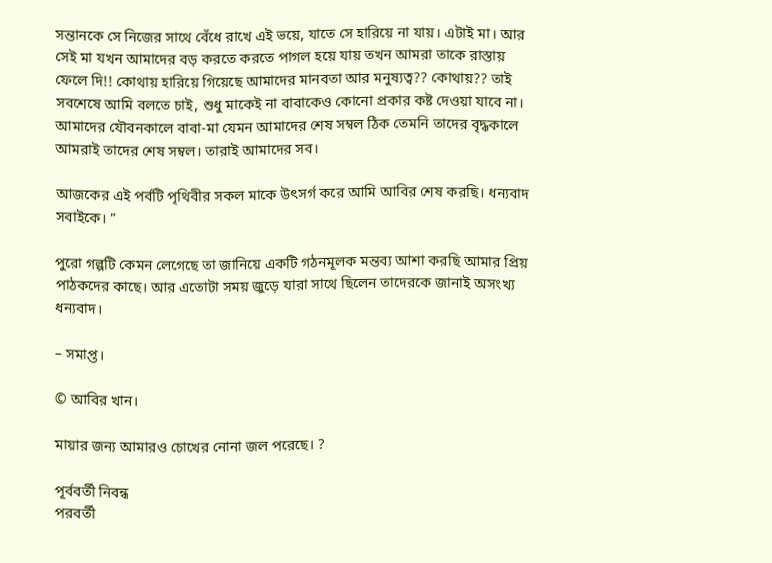সন্তানকে সে নিজের সাথে বেঁধে রাখে এই ভয়ে, যাতে সে হারিয়ে না যায়। এটাই মা। আর সেই মা যখন আমাদের বড় করতে করতে পাগল হয়ে যায় তখন আমরা তাকে রাস্তায় ফেলে দি!! কোথায় হারিয়ে গিয়েছে আমাদের মানবতা আর মনুষ্যত্ব?? কোথায়?? তাই সবশেষে আমি বলতে চাই, শুধু মাকেই না বাবাকেও কোনো প্রকার কষ্ট দেওয়া যাবে না। আমাদের যৌবনকালে বাবা-মা যেমন আমাদের শেষ সম্বল ঠিক তেমনি তাদের বৃদ্ধকালে আমরাই তাদের শেষ সম্বল। তারাই আমাদের সব।

আজকের এই পর্বটি পৃথিবীর সকল মাকে উৎসর্গ করে আমি আবির শেষ করছি। ধন্যবাদ সবাইকে। ”

পুরো গল্পটি কেমন লেগেছে তা জানিয়ে একটি গঠনমূলক মন্তব্য আশা করছি আমার প্রিয় পাঠকদের কাছে। আর এতোটা সময় জুড়ে যারা সাথে ছিলেন তাদেরকে জানাই অসংখ্য ধন্যবাদ।

– সমাপ্ত।

© আবির খান।

মায়ার জন্য আমারও চোখের নোনা জল পরেছে। ?

পূর্ববর্তী নিবন্ধ
পরবর্তী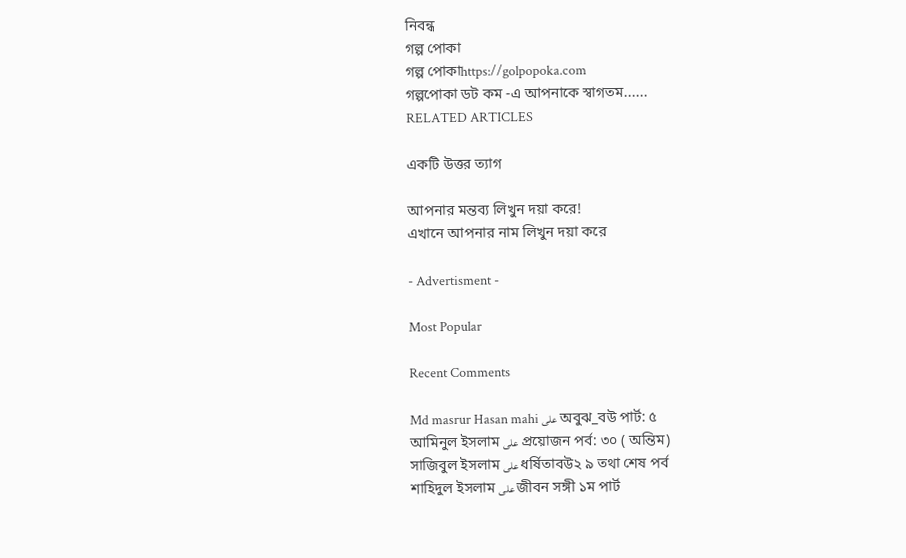নিবন্ধ
গল্প পোকা
গল্প পোকাhttps://golpopoka.com
গল্পপোকা ডট কম -এ আপনাকে স্বাগতম......
RELATED ARTICLES

একটি উত্তর ত্যাগ

আপনার মন্তব্য লিখুন দয়া করে!
এখানে আপনার নাম লিখুন দয়া করে

- Advertisment -

Most Popular

Recent Comments

Md masrur Hasan mahi على অবুঝ_বউ পার্ট: ৫
আমিনুল ইসলাম على প্রয়োজন পর্ব: ৩০ ( অন্তিম)
সাজিবুল ইসলাম على ধর্ষিতাবউ২ ৯ তথা শেষ পর্ব
শাহিদুল ইসলাম على জীবন সঙ্গী ১ম পার্ট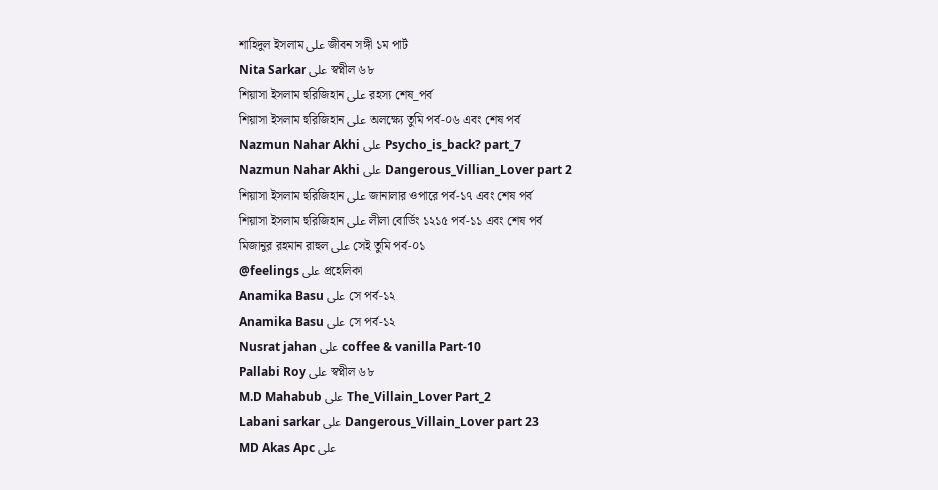শাহিদুল ইসলাম على জীবন সঙ্গী ১ম পার্ট
Nita Sarkar على স্বপ্নীল ৬৮
শিয়াসা ইসলাম হুরিজিহান على রহস্য শেষ_পর্ব
শিয়াসা ইসলাম হুরিজিহান على অলক্ষ্যে তুমি পর্ব-০৬ এবং শেষ পর্ব
Nazmun Nahar Akhi على Psycho_is_back? part_7
Nazmun Nahar Akhi على Dangerous_Villian_Lover part 2
শিয়াসা ইসলাম হুরিজিহান على জানালার ওপারে পর্ব-১৭ এবং শেষ পর্ব
শিয়াসা ইসলাম হুরিজিহান على লীলা বোর্ডিং ১২১৫ পর্ব-১১ এবং শেষ পর্ব
মিজানুর রহমান রাহুল على সেই তুমি পর্ব-০১
@feelings على প্রহেলিকা
Anamika Basu على সে পর্ব-১২
Anamika Basu على সে পর্ব-১২
Nusrat jahan على coffee & vanilla Part-10
Pallabi Roy على স্বপ্নীল ৬৮
M.D Mahabub على The_Villain_Lover Part_2
Labani sarkar على Dangerous_Villain_Lover part 23
MD Akas Apc على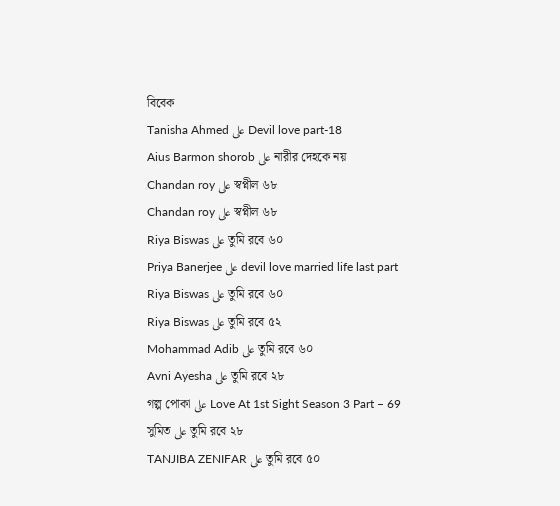বিবেক
Tanisha Ahmed على Devil love part-18
Aius Barmon shorob على নারীর দেহকে নয়
Chandan roy على স্বপ্নীল ৬৮
Chandan roy على স্বপ্নীল ৬৮
Riya Biswas على তুমি রবে ৬০
Priya Banerjee على devil love married life last part
Riya Biswas على তুমি রবে ৬০
Riya Biswas على তুমি রবে ৫২
Mohammad Adib على তুমি রবে ৬০
Avni Ayesha على তুমি রবে ২৮
গল্প পোকা على Love At 1st Sight Season 3 Part – 69
সুমিত على তুমি রবে ২৮
TANJIBA ZENIFAR على তুমি রবে ৫০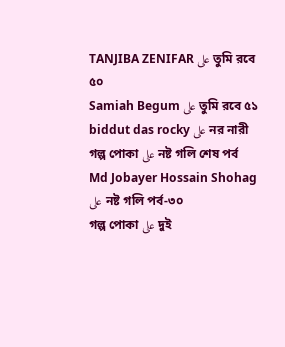TANJIBA ZENIFAR على তুমি রবে ৫০
Samiah Begum على তুমি রবে ৫১
biddut das rocky على নর নারী
গল্প পোকা على নষ্ট গলি শেষ পর্ব
Md Jobayer Hossain Shohag على নষ্ট গলি পর্ব-৩০
গল্প পোকা على দুই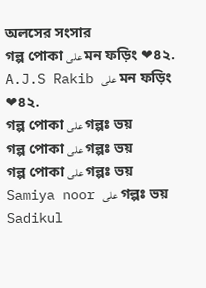অলসের সংসার
গল্প পোকা على মন ফড়িং ❤৪২.
A.J.S Rakib على মন ফড়িং ❤৪২.
গল্প পোকা على গল্পঃ ভয়
গল্প পোকা على গল্পঃ ভয়
গল্প পোকা على গল্পঃ ভয়
Samiya noor على গল্পঃ ভয়
Sadikul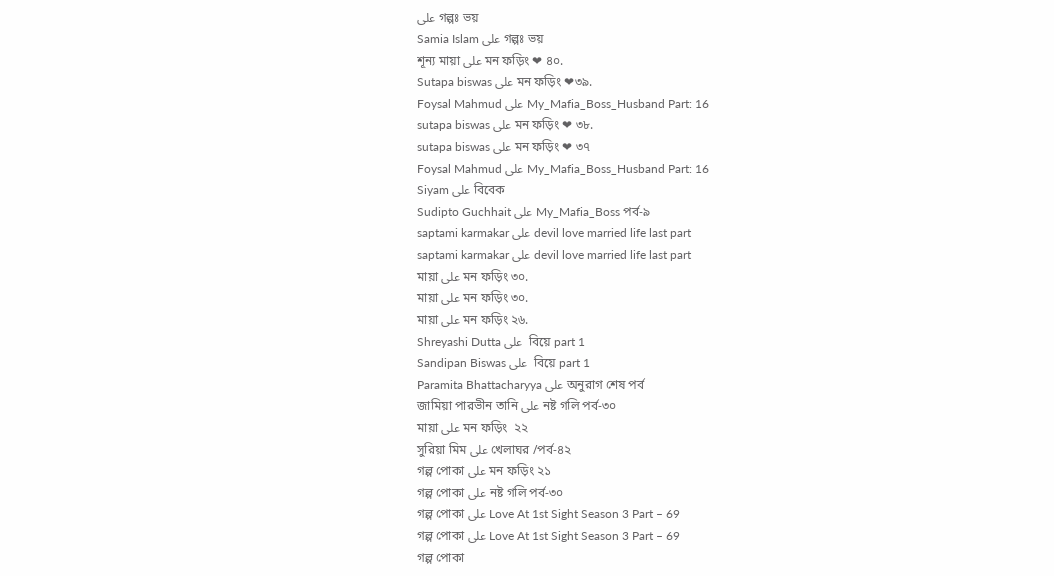على গল্পঃ ভয়
Samia Islam على গল্পঃ ভয়
শূন্য মায়া على মন ফড়িং ❤ ৪০.
Sutapa biswas على মন ফড়িং ❤৩৯.
Foysal Mahmud على My_Mafia_Boss_Husband Part: 16
sutapa biswas على মন ফড়িং ❤ ৩৮.
sutapa biswas على মন ফড়িং ❤ ৩৭
Foysal Mahmud على My_Mafia_Boss_Husband Part: 16
Siyam على বিবেক
Sudipto Guchhait على My_Mafia_Boss পর্ব-৯
saptami karmakar على devil love married life last part
saptami karmakar على devil love married life last part
মায়া على মন ফড়িং ৩০.
মায়া على মন ফড়িং ৩০.
মায়া على মন ফড়িং ২৬.
Shreyashi Dutta على  বিয়ে part 1
Sandipan Biswas على  বিয়ে part 1
Paramita Bhattacharyya على অনুরাগ শেষ পর্ব
জামিয়া পারভীন তানি على নষ্ট গলি পর্ব-৩০
মায়া على মন ফড়িং  ২২
সুরিয়া মিম على খেলাঘর /পর্ব-৪২
গল্প পোকা على মন ফড়িং ২১
গল্প পোকা على নষ্ট গলি পর্ব-৩০
গল্প পোকা على Love At 1st Sight Season 3 Part – 69
গল্প পোকা على Love At 1st Sight Season 3 Part – 69
গল্প পোকা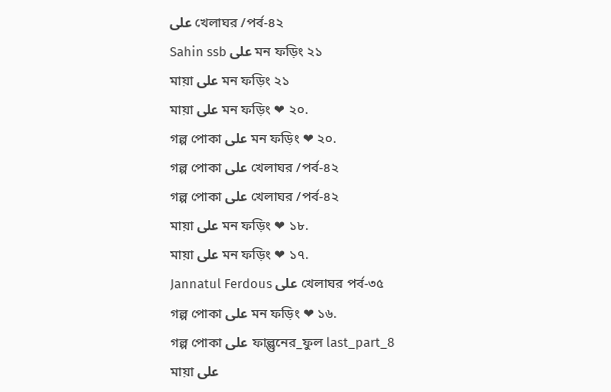على খেলাঘর /পর্ব-৪২
Sahin ssb على মন ফড়িং ২১
মায়া على মন ফড়িং ২১
মায়া على মন ফড়িং ❤ ২০.
গল্প পোকা على মন ফড়িং ❤ ২০.
গল্প পোকা على খেলাঘর /পর্ব-৪২
গল্প পোকা على খেলাঘর /পর্ব-৪২
মায়া على মন ফড়িং ❤ ১৮.
মায়া على মন ফড়িং ❤ ১৭.
Jannatul Ferdous على খেলাঘর পর্ব-৩৫
গল্প পোকা على মন ফড়িং ❤ ১৬.
গল্প পোকা على ফাল্গুনের_ফুল last_part_8
মায়া على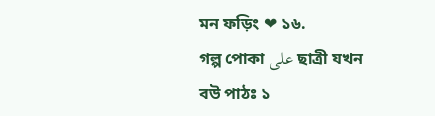মন ফড়িং ❤ ১৬.
গল্প পোকা على ছাত্রী যখন বউ পাঠঃ ১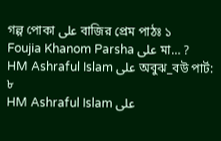গল্প পোকা على বাজির প্রেম পাঠঃ ১
Foujia Khanom Parsha على মা… ?
HM Ashraful Islam على অবুঝ_বউ পার্ট: ৮
HM Ashraful Islam على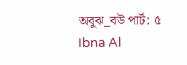অবুঝ_বউ পার্ট: ৫
Ibna Al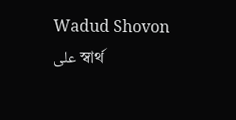Wadud Shovon على স্বার্থ